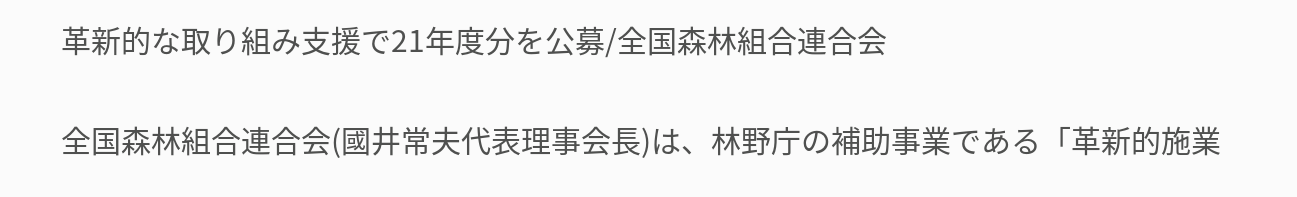革新的な取り組み支援で21年度分を公募/全国森林組合連合会

全国森林組合連合会(國井常夫代表理事会長)は、林野庁の補助事業である「革新的施業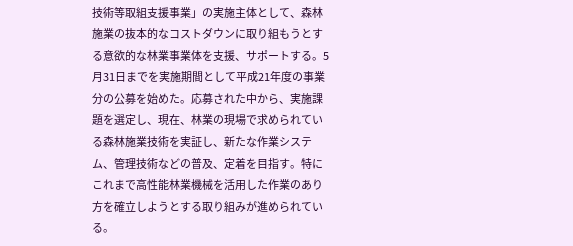技術等取組支援事業」の実施主体として、森林施業の抜本的なコストダウンに取り組もうとする意欲的な林業事業体を支援、サポートする。5月31日までを実施期間として平成21年度の事業分の公募を始めた。応募された中から、実施課題を選定し、現在、林業の現場で求められている森林施業技術を実証し、新たな作業システム、管理技術などの普及、定着を目指す。特にこれまで高性能林業機械を活用した作業のあり方を確立しようとする取り組みが進められている。